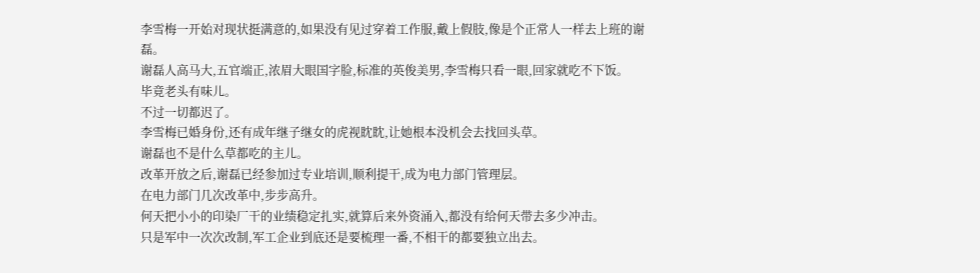李雪梅一开始对现状挺满意的,如果没有见过穿着工作服,戴上假肢,像是个正常人一样去上班的谢磊。
谢磊人高马大,五官端正,浓眉大眼国字脸,标准的英俊美男,李雪梅只看一眼,回家就吃不下饭。
毕竟老头有味儿。
不过一切都迟了。
李雪梅已婚身份,还有成年继子继女的虎视眈眈,让她根本没机会去找回头草。
谢磊也不是什么草都吃的主儿。
改革开放之后,谢磊已经参加过专业培训,顺利提干,成为电力部门管理层。
在电力部门几次改革中,步步高升。
何天把小小的印染厂干的业绩稳定扎实,就算后来外资涌入,都没有给何天带去多少冲击。
只是军中一次次改制,军工企业到底还是要梳理一番,不相干的都要独立出去。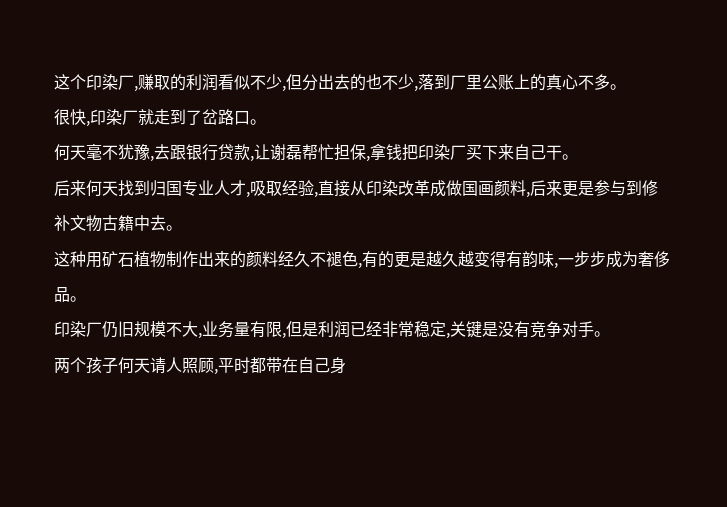这个印染厂,赚取的利润看似不少,但分出去的也不少,落到厂里公账上的真心不多。
很快,印染厂就走到了岔路口。
何天毫不犹豫,去跟银行贷款,让谢磊帮忙担保,拿钱把印染厂买下来自己干。
后来何天找到归国专业人才,吸取经验,直接从印染改革成做国画颜料,后来更是参与到修补文物古籍中去。
这种用矿石植物制作出来的颜料经久不褪色,有的更是越久越变得有韵味,一步步成为奢侈品。
印染厂仍旧规模不大,业务量有限,但是利润已经非常稳定,关键是没有竞争对手。
两个孩子何天请人照顾,平时都带在自己身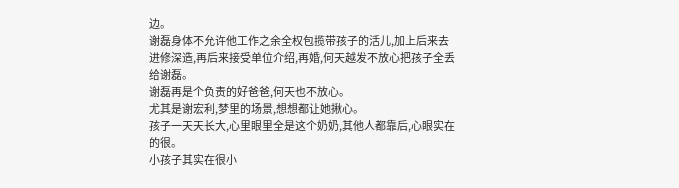边。
谢磊身体不允许他工作之余全权包揽带孩子的活儿,加上后来去进修深造,再后来接受单位介绍,再婚,何天越发不放心把孩子全丢给谢磊。
谢磊再是个负责的好爸爸,何天也不放心。
尤其是谢宏利,梦里的场景,想想都让她揪心。
孩子一天天长大,心里眼里全是这个奶奶,其他人都靠后,心眼实在的很。
小孩子其实在很小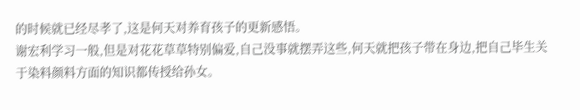的时候就已经尽孝了,这是何天对养育孩子的更新感悟。
谢宏利学习一般,但是对花花草草特别偏爱,自己没事就摆弄这些,何天就把孩子带在身边,把自己毕生关于染料颜料方面的知识都传授给孙女。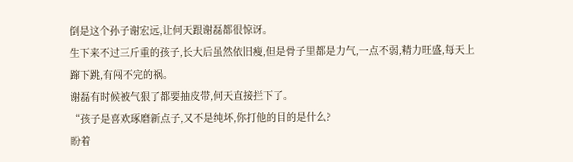倒是这个孙子谢宏远,让何天跟谢磊都很惊讶。
生下来不过三斤重的孩子,长大后虽然依旧瘦,但是骨子里都是力气,一点不弱,精力旺盛,每天上蹿下跳,有闯不完的祸。
谢磊有时候被气狠了都要抽皮带,何天直接拦下了。
“孩子是喜欢琢磨新点子,又不是纯坏,你打他的目的是什么?
盼着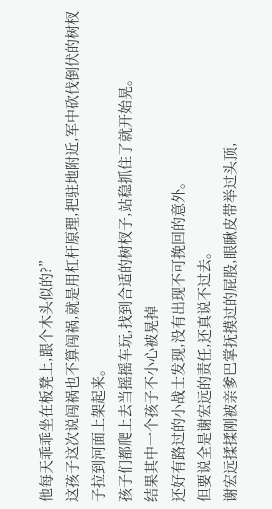他每天乖乖坐在板凳上,跟个木头似的?”
这孩子这次说闯祸也不算闯祸,就是用杠杆原理,把驻地附近,军中砍伐倒伏的树杈子拉到河面上架起来。
孩子们都爬上去当摇摇车玩,找到合适的树杈子,站稳抓住了就开始晃。
结果其中一个孩子不小心被晃掉
还好有路过的小战士发现,没有出现不可挽回的意外。
但要说全是谢宏远的责任,还真说不过去。
谢宏远揉揉刚被亲爹巴掌抚摸过的屁股,眼瞅皮带举过头顶,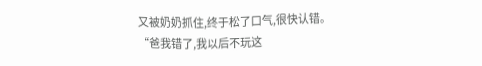又被奶奶抓住,终于松了口气,很快认错。
“爸我错了,我以后不玩这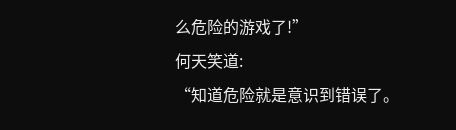么危险的游戏了!”
何天笑道:
“知道危险就是意识到错误了。